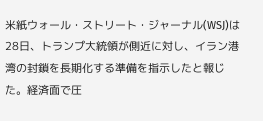米紙ウォール・ストリート・ジャーナル(WSJ)は28日、トランプ大統領が側近に対し、イラン港湾の封鎖を長期化する準備を指示したと報じた。経済面で圧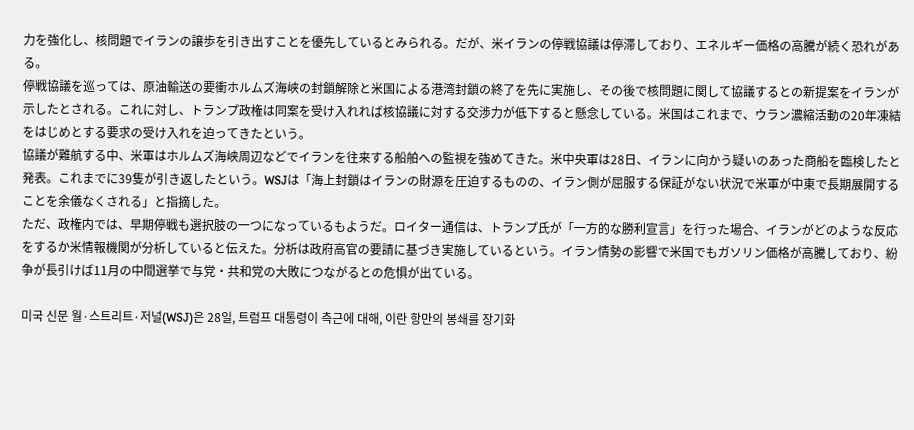力を強化し、核問題でイランの譲歩を引き出すことを優先しているとみられる。だが、米イランの停戦協議は停滞しており、エネルギー価格の高騰が続く恐れがある。
停戦協議を巡っては、原油輸送の要衝ホルムズ海峡の封鎖解除と米国による港湾封鎖の終了を先に実施し、その後で核問題に関して協議するとの新提案をイランが示したとされる。これに対し、トランプ政権は同案を受け入れれば核協議に対する交渉力が低下すると懸念している。米国はこれまで、ウラン濃縮活動の20年凍結をはじめとする要求の受け入れを迫ってきたという。
協議が難航する中、米軍はホルムズ海峡周辺などでイランを往来する船舶への監視を強めてきた。米中央軍は28日、イランに向かう疑いのあった商船を臨検したと発表。これまでに39隻が引き返したという。WSJは「海上封鎖はイランの財源を圧迫するものの、イラン側が屈服する保証がない状況で米軍が中東で長期展開することを余儀なくされる」と指摘した。
ただ、政権内では、早期停戦も選択肢の一つになっているもようだ。ロイター通信は、トランプ氏が「一方的な勝利宣言」を行った場合、イランがどのような反応をするか米情報機関が分析していると伝えた。分析は政府高官の要請に基づき実施しているという。イラン情勢の影響で米国でもガソリン価格が高騰しており、紛争が長引けば11月の中間選挙で与党・共和党の大敗につながるとの危惧が出ている。

미국 신문 월·스트리트·저널(WSJ)은 28일, 트럼프 대통령이 측근에 대해, 이란 항만의 봉쇄를 장기화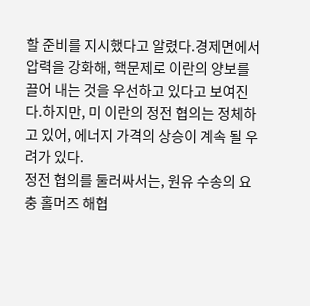할 준비를 지시했다고 알렸다.경제면에서 압력을 강화해, 핵문제로 이란의 양보를 끌어 내는 것을 우선하고 있다고 보여진다.하지만, 미 이란의 정전 협의는 정체하고 있어, 에너지 가격의 상승이 계속 될 우려가 있다.
정전 협의를 둘러싸서는, 원유 수송의 요충 홀머즈 해협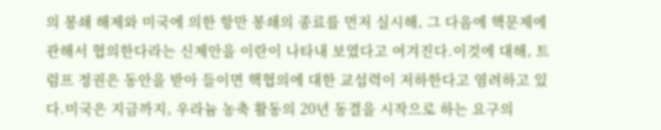의 봉쇄 해제와 미국에 의한 항만 봉쇄의 종료를 먼저 실시해, 그 다음에 핵문제에 관해서 협의한다라는 신제안을 이란이 나타내 보였다고 여겨진다.이것에 대해, 트럼프 정권은 동안을 받아 들이면 핵협의에 대한 교섭력이 저하한다고 염려하고 있다.미국은 지금까지, 우라늄 농축 활동의 20년 동결을 시작으로 하는 요구의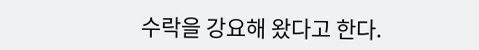수락을 강요해 왔다고 한다.